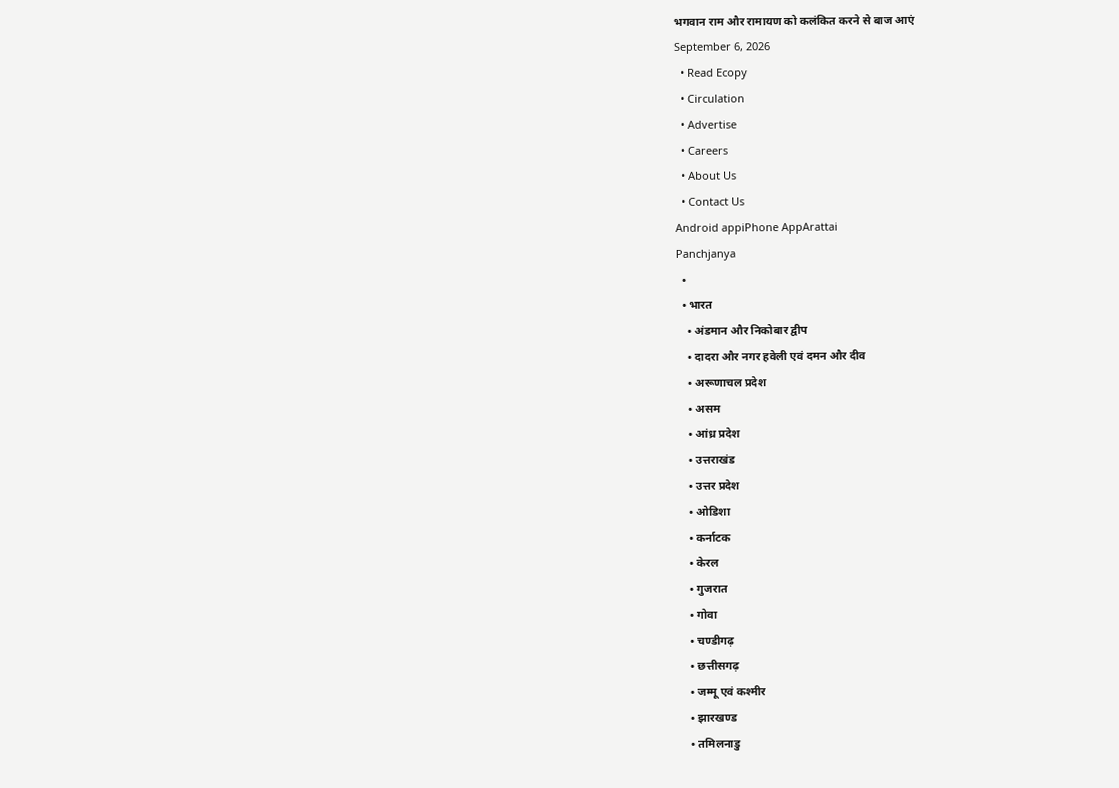भगवान राम और रामायण को कलंकित करने से बाज आएं
September 6, 2026
  • Read Ecopy
  • Circulation
  • Advertise
  • Careers
  • About Us
  • Contact Us
Android appiPhone AppArattai
Panchjanya
  •
  • भारत
    • अंडमान और निकोबार द्वीप
    • दादरा और नगर हवेली एवं दमन और दीव
    • अरूणाचल प्रदेश
    • असम
    • आंध्र प्रदेश
    • उत्तराखंड
    • उत्तर प्रदेश
    • ओडिशा
    • कर्नाटक
    • केरल
    • गुजरात
    • गोवा
    • चण्‍डीगढ़
    • छत्तीसगढ़
    • जम्‍मू एवं कश्‍मीर
    • झारखण्‍ड
    • तमिलनाडु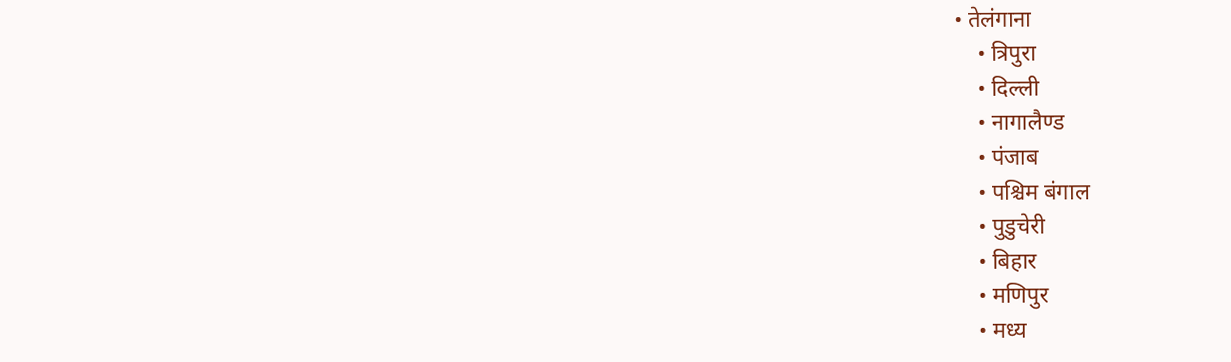• तेलंगाना
    • त्रिपुरा
    • दिल्ली
    • नागालैण्‍ड
    • पंजाब
    • पश्चिम बंगाल
    • पुडुचेरी
    • बिहार
    • मणिपुर
    • मध्य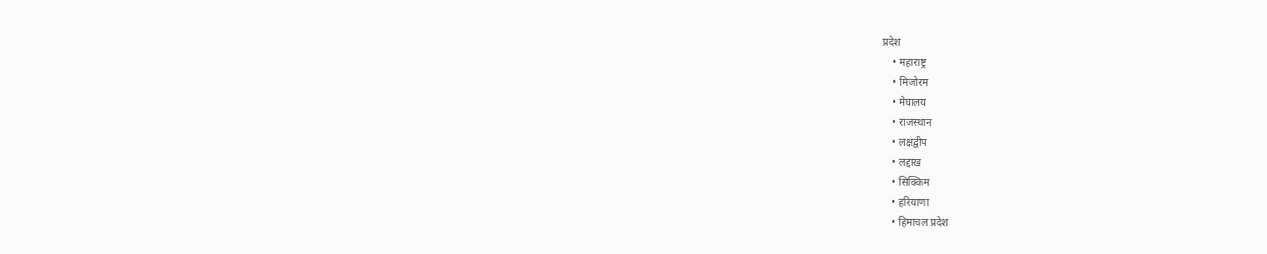प्रदेश
    • महाराष्ट्र
    • मिजोरम
    • मेघालय
    • राजस्थान
    • लक्षद्वीप
    • लद्दाख
    • सिक्किम
    • हरियाणा
    • हिमाचल प्रदेश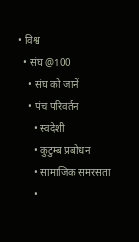• विश्व
  • संघ @100
    • संघ को जानें
    • पंच परिवर्तन
      • स्वदेशी
      • कुटुम्ब प्रबोधन
      • सामाजिक समरसता
      •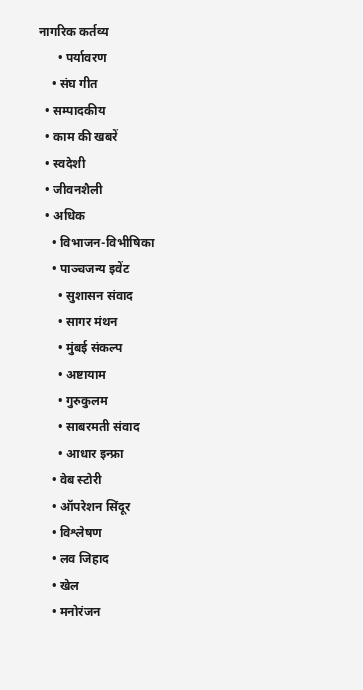नागरिक कर्तव्य
      • पर्यावरण
    • संघ गीत
  • सम्पादकीय
  • काम की खबरें
  • स्वदेशी
  • जीवनशैली
  • अधिक
    • विभाजन-विभीषिका
    • पाञ्चजन्य इवेंट
      • सुशासन संवाद
      • सागर मंथन
      • मुंबई संकल्प
      • अष्टायाम
      • गुरुकुलम
      • साबरमती संवाद
      • आधार इन्फ्रा
    • वेब स्टोरी
    • ऑपरेशन सिंदूर
    • विश्लेषण
    • लव जिहाद
    • खेल
    • मनोरंजन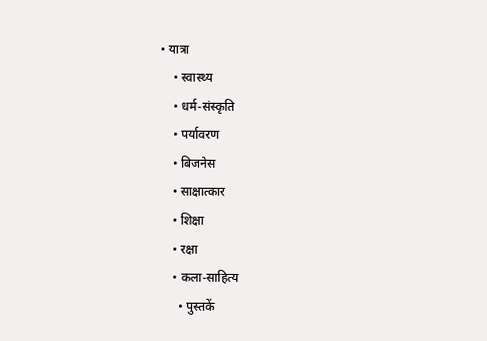• यात्रा
    • स्वास्थ्य
    • धर्म-संस्कृति
    • पर्यावरण
    • बिजनेस
    • साक्षात्कार
    • शिक्षा
    • रक्षा
    • कला-साहित्य
      • पुस्तकें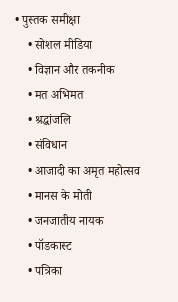• पुस्तक समीक्षा
    • सोशल मीडिया
    • विज्ञान और तकनीक
    • मत अभिमत
    • श्रद्धांजलि
    • संविधान
    • आजादी का अमृत महोत्सव
    • मानस के मोती
    • जनजातीय नायक
    • पॉडकास्ट
    • पत्रिका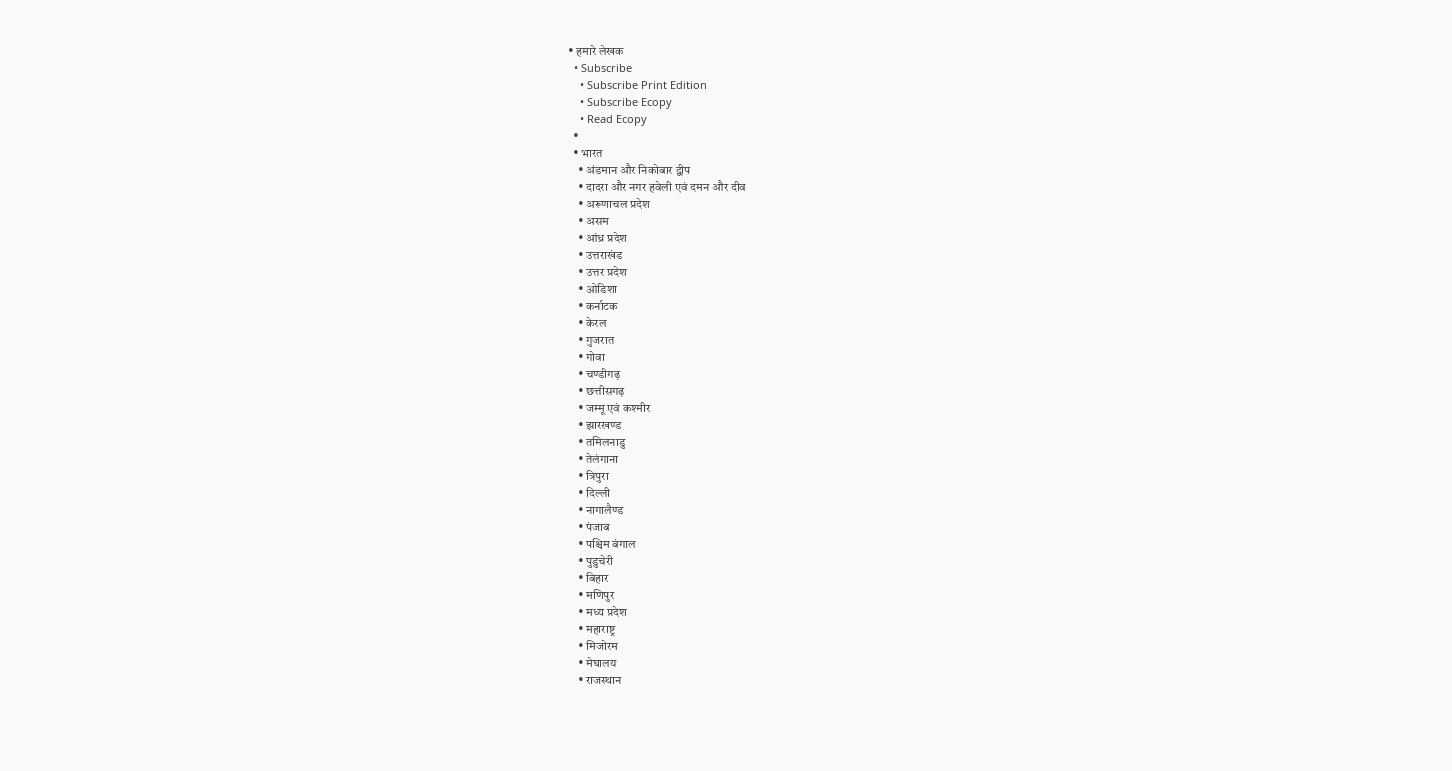• हमारे लेखक
  • Subscribe
    • Subscribe Print Edition
    • Subscribe Ecopy
    • Read Ecopy
  •
  • भारत
    • अंडमान और निकोबार द्वीप
    • दादरा और नगर हवेली एवं दमन और दीव
    • अरूणाचल प्रदेश
    • असम
    • आंध्र प्रदेश
    • उत्तराखंड
    • उत्तर प्रदेश
    • ओडिशा
    • कर्नाटक
    • केरल
    • गुजरात
    • गोवा
    • चण्‍डीगढ़
    • छत्तीसगढ़
    • जम्‍मू एवं कश्‍मीर
    • झारखण्‍ड
    • तमिलनाडु
    • तेलंगाना
    • त्रिपुरा
    • दिल्ली
    • नागालैण्‍ड
    • पंजाब
    • पश्चिम बंगाल
    • पुडुचेरी
    • बिहार
    • मणिपुर
    • मध्य प्रदेश
    • महाराष्ट्र
    • मिजोरम
    • मेघालय
    • राजस्थान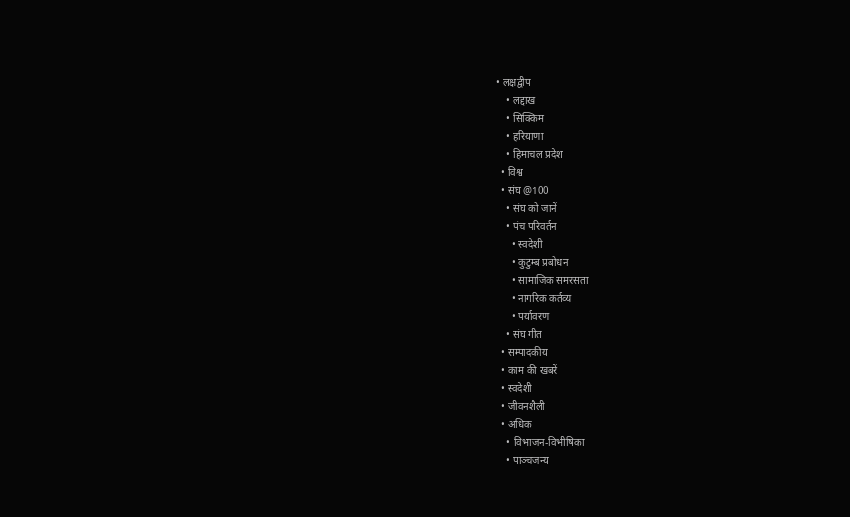• लक्षद्वीप
    • लद्दाख
    • सिक्किम
    • हरियाणा
    • हिमाचल प्रदेश
  • विश्व
  • संघ @100
    • संघ को जानें
    • पंच परिवर्तन
      • स्वदेशी
      • कुटुम्ब प्रबोधन
      • सामाजिक समरसता
      • नागरिक कर्तव्य
      • पर्यावरण
    • संघ गीत
  • सम्पादकीय
  • काम की खबरें
  • स्वदेशी
  • जीवनशैली
  • अधिक
    • विभाजन-विभीषिका
    • पाञ्चजन्य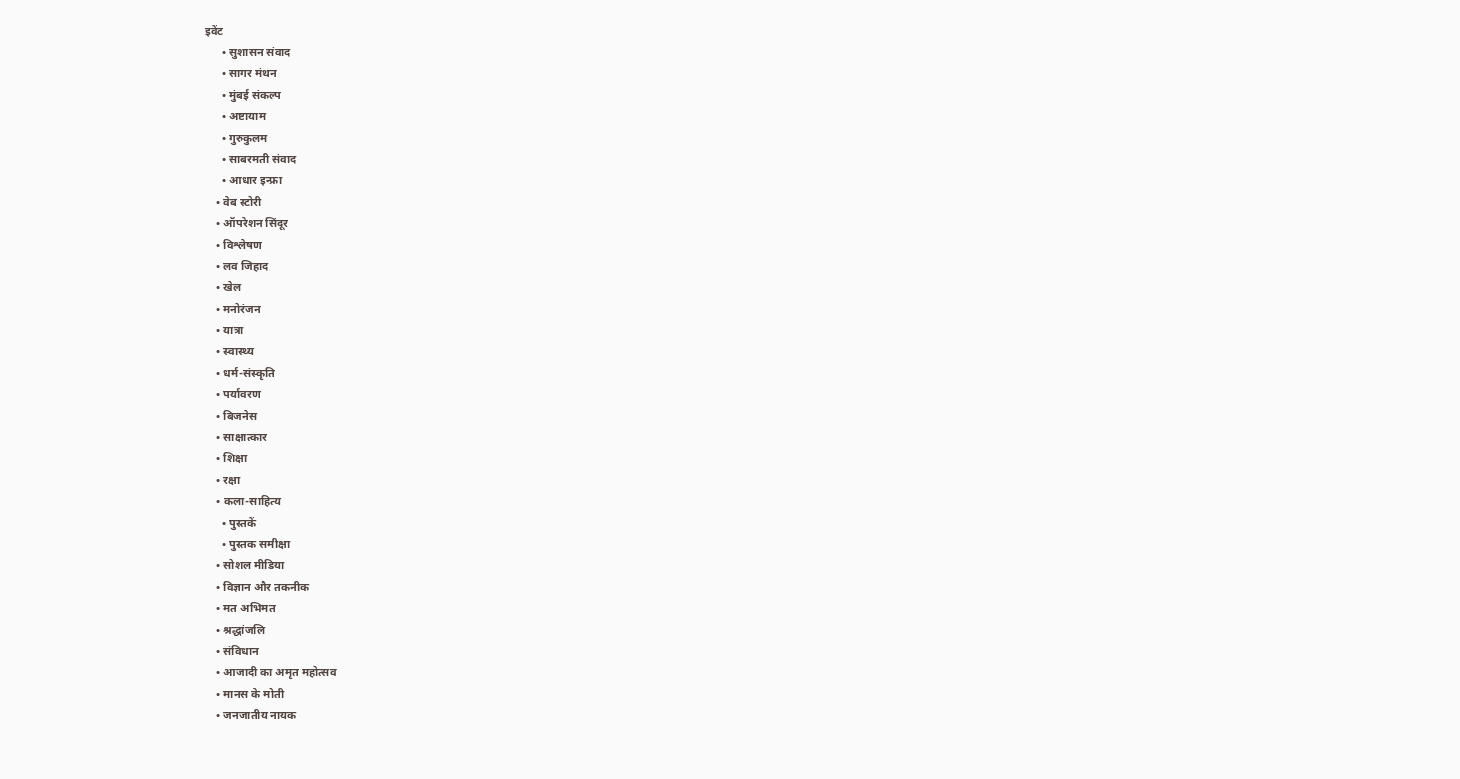इवेंट
      • सुशासन संवाद
      • सागर मंथन
      • मुंबई संकल्प
      • अष्टायाम
      • गुरुकुलम
      • साबरमती संवाद
      • आधार इन्फ्रा
    • वेब स्टोरी
    • ऑपरेशन सिंदूर
    • विश्लेषण
    • लव जिहाद
    • खेल
    • मनोरंजन
    • यात्रा
    • स्वास्थ्य
    • धर्म-संस्कृति
    • पर्यावरण
    • बिजनेस
    • साक्षात्कार
    • शिक्षा
    • रक्षा
    • कला-साहित्य
      • पुस्तकें
      • पुस्तक समीक्षा
    • सोशल मीडिया
    • विज्ञान और तकनीक
    • मत अभिमत
    • श्रद्धांजलि
    • संविधान
    • आजादी का अमृत महोत्सव
    • मानस के मोती
    • जनजातीय नायक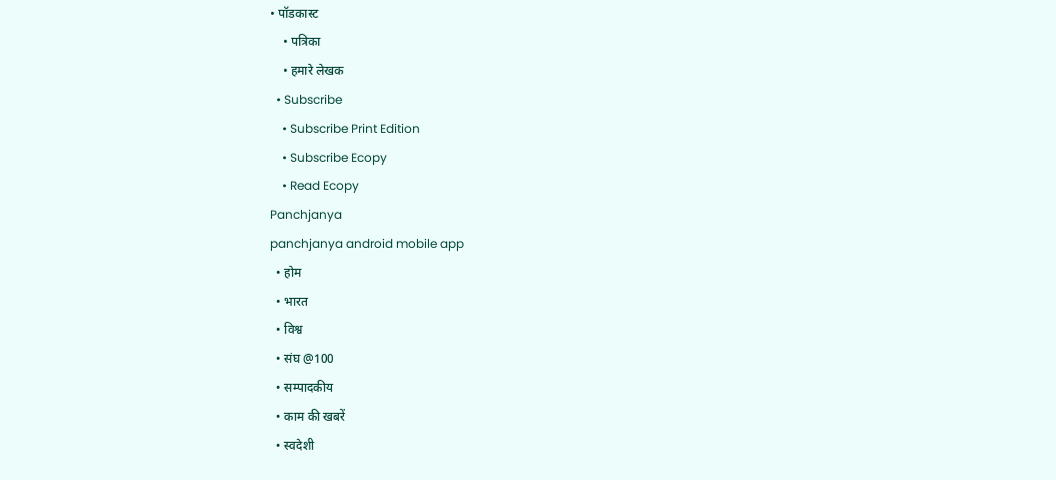• पॉडकास्ट
    • पत्रिका
    • हमारे लेखक
  • Subscribe
    • Subscribe Print Edition
    • Subscribe Ecopy
    • Read Ecopy
Panchjanya
panchjanya android mobile app
  • होम
  • भारत
  • विश्व
  • संघ @100
  • सम्पादकीय
  • काम की खबरें
  • स्वदेशी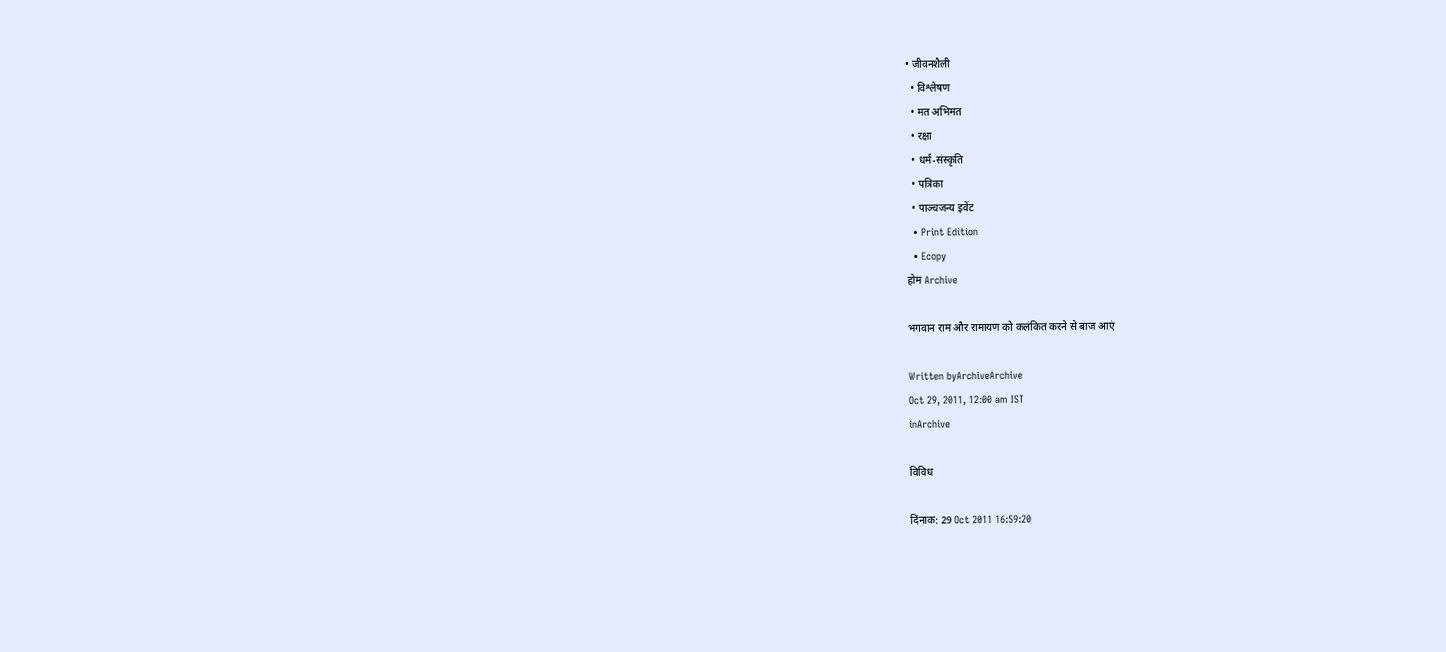• जीवनशैली
  • विश्लेषण
  • मत अभिमत
  • रक्षा
  • धर्म-संस्कृति
  • पत्रिका
  • पाञ्चजन्य इवेंट
  • Print Edition
  • Ecopy
होम Archive

भगवान राम और रामायण को कलंकित करने से बाज आएं

Written byArchiveArchive
Oct 29, 2011, 12:00 am IST
inArchive

विविध

दिंनाक: 29 Oct 2011 16:59:20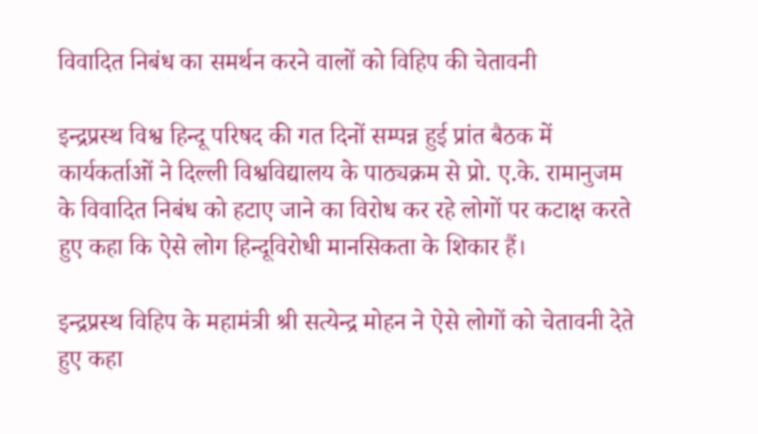विवादित निबंध का समर्थन करने वालों को विहिप की चेतावनी

इन्द्रप्रस्थ विश्व हिन्दू परिषद की गत दिनों सम्पन्न हुई प्रांत बैठक में कार्यकर्ताओं ने दिल्ली विश्वविद्यालय के पाठ्यक्रम से प्रो. ए.के. रामानुजम के विवादित निबंध को हटाए जाने का विरोध कर रहे लोगों पर कटाक्ष करते हुए कहा कि ऐसे लोग हिन्दूविरोधी मानसिकता के शिकार हैं।

इन्द्रप्रस्थ विहिप के महामंत्री श्री सत्येन्द्र मोहन ने ऐसे लोगों को चेतावनी देते हुए कहा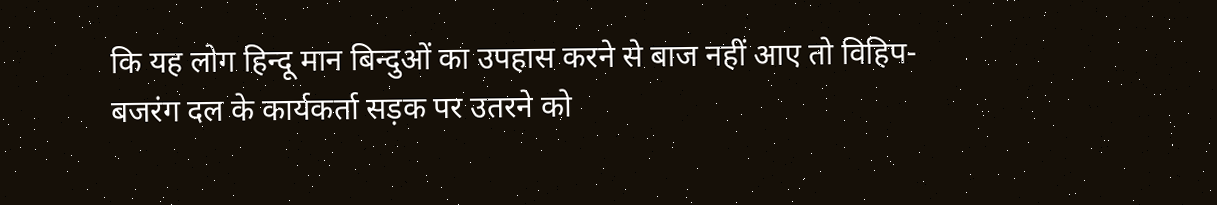कि यह लोग हिन्दू मान बिन्दुओं का उपहास करने से बाज नहीं आए तो विहिप-बजरंग दल के कार्यकर्ता सड़क पर उतरने को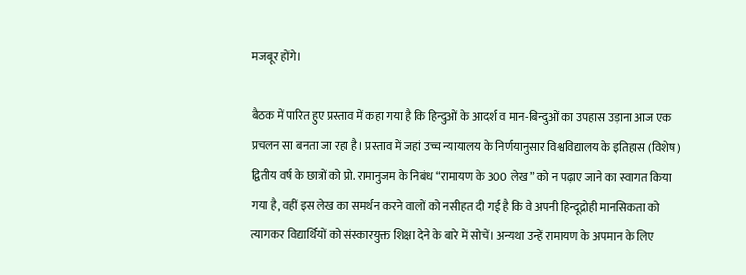मजबूर होंगे।

बैठक में पारित हुए प्रस्ताव में कहा गया है कि हिन्दुओं के आदर्श व मान-बिन्दुओं का उपहास उड़ाना आज एक प्रचलन सा बनता जा रहा है। प्रस्ताव में जहां उच्च न्यायालय के निर्णयानुसार विश्वविद्यालय के इतिहास (विशेष) द्वितीय वर्ष के छात्रों को प्रो. रामानुजम के निबंध “रामायण के 300 लेख” को न पढ़ाए जाने का स्वागत किया गया है, वहीं इस लेख का समर्थन करने वालों को नसीहत दी गई है कि वे अपनी हिन्दूद्रोही मानसिकता को त्यागकर विद्यार्थियों को संस्कारयुक्त शिक्षा देने के बारे में सोचें। अन्यथा उन्हें रामायण के अपमान के लिए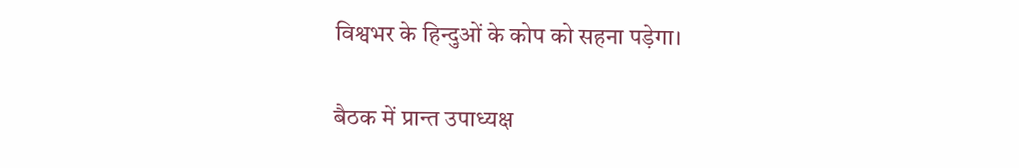विश्वभर के हिन्दुओं के कोप को सहना पड़ेगा।

बैठक में प्रान्त उपाध्यक्ष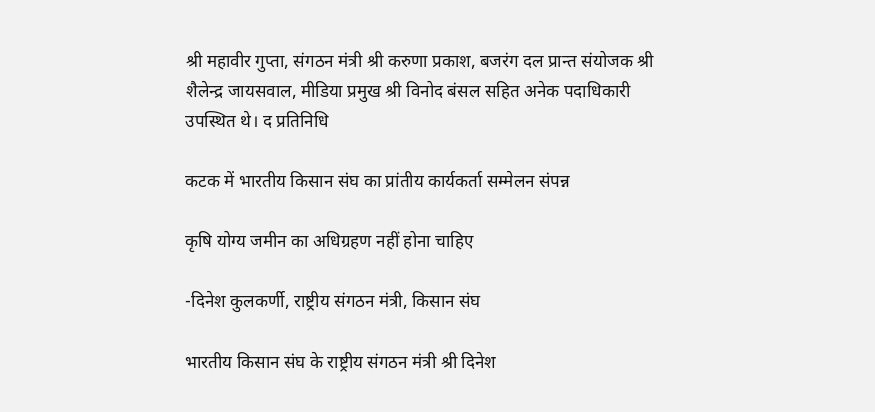श्री महावीर गुप्ता, संगठन मंत्री श्री करुणा प्रकाश, बजरंग दल प्रान्त संयोजक श्री शैलेन्द्र जायसवाल, मीडिया प्रमुख श्री विनोद बंसल सहित अनेक पदाधिकारी उपस्थित थे। द प्रतिनिधि

कटक में भारतीय किसान संघ का प्रांतीय कार्यकर्ता सम्मेलन संपन्न

कृषि योग्य जमीन का अधिग्रहण नहीं होना चाहिए

-दिनेश कुलकर्णी, राष्ट्रीय संगठन मंत्री, किसान संघ

भारतीय किसान संघ के राष्ट्रीय संगठन मंत्री श्री दिनेश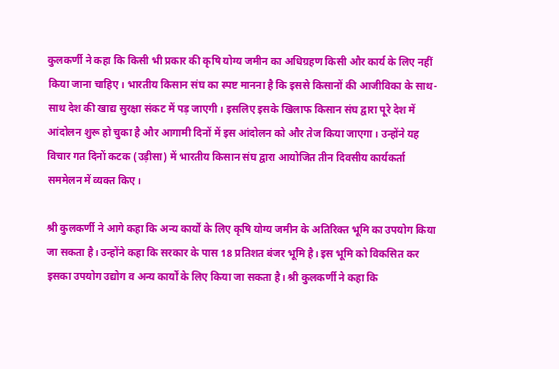कुलकर्णी ने कहा कि किसी भी प्रकार की कृषि योग्य जमीन का अधिग्रहण किसी और कार्य के लिए नहीं किया जाना चाहिए। भारतीय किसान संघ का स्पष्ट मानना है कि इससे किसानों की आजीविका के साथ-साथ देश की खाद्य सुरक्षा संकट में पड़ जाएगी। इसलिए इसके खिलाफ किसान संघ द्वारा पूरे देश में आंदोलन शुरू हो चुका है और आगामी दिनों में इस आंदोलन को और तेज किया जाएगा। उन्होंने यह विचार गत दिनों कटक (उड़ीसा) में भारतीय किसान संघ द्वारा आयोजित तीन दिवसीय कार्यकर्ता सममेलन में व्यक्त किए।

श्री कुलकर्णी ने आगे कहा कि अन्य कार्यों के लिए कृषि योग्य जमीन के अतिरिक्त भूमि का उपयोग किया जा सकता है। उन्होंने कहा कि सरकार के पास 18 प्रतिशत बंजर भूमि है। इस भूमि को विकसित कर इसका उपयोग उद्योग व अन्य कार्यों के लिए किया जा सकता है। श्री कुलकर्णी ने कहा कि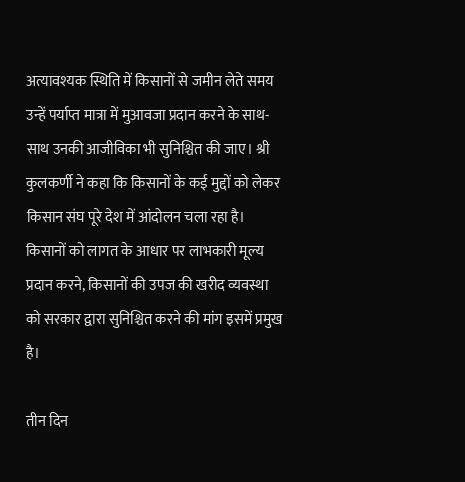अत्यावश्यक स्थिति में किसानों से जमीन लेते समय उन्हें पर्याप्त मात्रा में मुआवजा प्रदान करने के साथ-साथ उनकी आजीविका भी सुनिश्चित की जाए। श्री कुलकर्णी ने कहा कि किसानों के कई मुद्दों को लेकर किसान संघ पूरे देश में आंदोलन चला रहा है। किसानों को लागत के आधार पर लाभकारी मूल्य प्रदान करने, किसानों की उपज की खरीद व्यवस्था को सरकार द्वारा सुनिश्चित करने की मांग इसमें प्रमुख है।

तीन दिन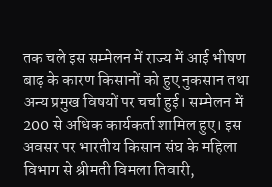तक चले इस सम्मेलन में राज्य में आई भीषण बाढ़ के कारण किसानों को हुए नुकसान तथा अन्य प्रमुख विषयों पर चर्चा हुई। सम्मेलन में 200 से अधिक कार्यकर्ता शामिल हुए। इस अवसर पर भारतीय किसान संघ के महिला विभाग से श्रीमती विमला तिवारी,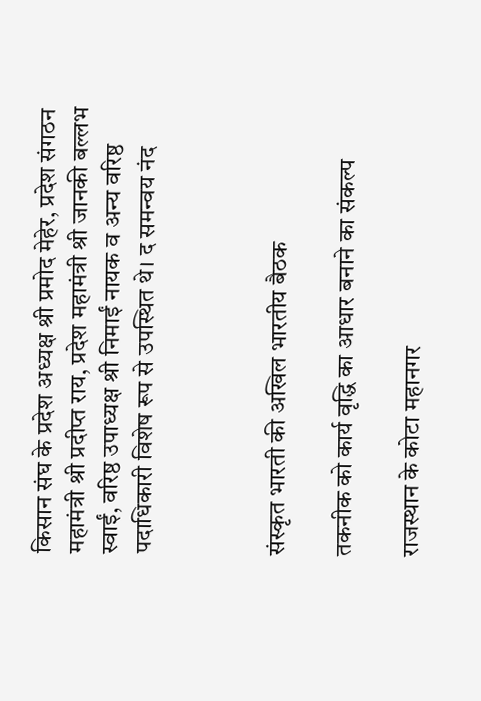किसान संघ के प्रदेश अध्यक्ष श्री प्रमोद मेहेर, प्रदेश संगठन महामंत्री श्री प्रदीप्त राय, प्रदेश महामंत्री श्री जानकी बल्लभ स्वाईं, वरिष्ठ उपाध्यक्ष श्री निमाईं नायक व अन्य वरिष्ठ पदाधिकारी विशेष रूप से उपस्थित थे। द समन्वय नंद



संस्कृत भारती की अखिल भारतीय बैठक

तकनीक को कार्य वृद्धि का आधार बनाने का संकल्प

राजस्थान के कोटा महानगर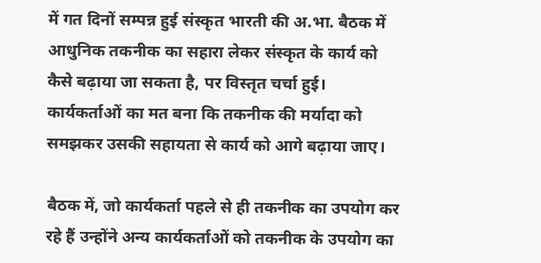में गत दिनों सम्पन्न हुई संस्कृत भारती की अ.भा. बैठक में आधुनिक तकनीक का सहारा लेकर संस्कृत के कार्य को कैसे बढ़ाया जा सकता है, पर विस्तृत चर्चा हुई। कार्यकर्ताओं का मत बना कि तकनीक की मर्यादा को समझकर उसकी सहायता से कार्य को आगे बढ़ाया जाए।

बैठक में, जो कार्यकर्ता पहले से ही तकनीक का उपयोग कर रहे हैं उन्होंने अन्य कार्यकर्ताओं को तकनीक के उपयोग का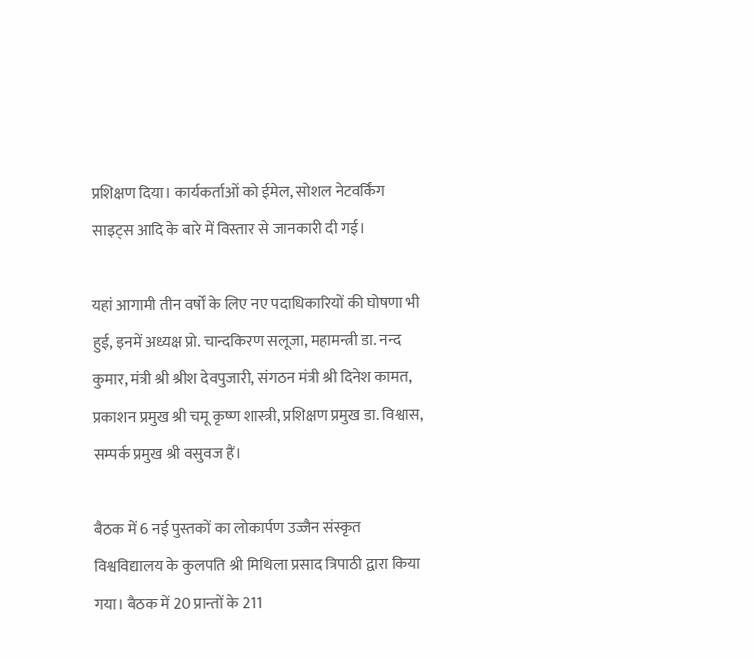प्रशिक्षण दिया। कार्यकर्ताओं को ईमेल, सोशल नेटवर्किंग साइट्स आदि के बारे में विस्तार से जानकारी दी गई।

यहां आगामी तीन वर्षों के लिए नए पदाधिकारियों की घोषणा भी हुई, इनमें अध्यक्ष प्रो. चान्दकिरण सलूजा, महामन्त्री डा. नन्द कुमार, मंत्री श्री श्रीश देवपुजारी, संगठन मंत्री श्री दिनेश कामत, प्रकाशन प्रमुख श्री चमू कृष्ण शास्त्री, प्रशिक्षण प्रमुख डा. विश्वास, सम्पर्क प्रमुख श्री वसुवज हैं।

बैठक में 6 नई पुस्तकों का लोकार्पण उज्जैन संस्कृत विश्वविद्यालय के कुलपति श्री मिथिला प्रसाद त्रिपाठी द्वारा किया गया। बैठक में 20 प्रान्तों के 211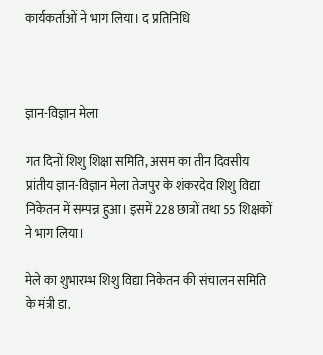कार्यकर्ताओं ने भाग लिया। द प्रतिनिधि



ज्ञान-विज्ञान मेला

गत दिनों शिशु शिक्षा समिति, असम का तीन दिवसीय प्रांतीय ज्ञान-विज्ञान मेला तेजपुर के शंकरदेव शिशु विद्या निकेतन में सम्पन्न हुआ। इसमें 228 छात्रों तथा 55 शिक्षकों ने भाग लिया।

मेले का शुभारम्भ शिशु विद्या निकेतन की संचालन समिति के मंत्री डा.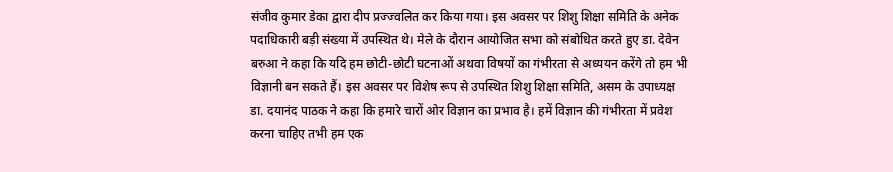संजीव कुमार डेका द्वारा दीप प्रज्ज्वलित कर किया गया। इस अवसर पर शिशु शिक्षा समिति के अनेक पदाधिकारी बड़ी संख्या में उपस्थित थे। मेले के दौरान आयोजित सभा को संबोधित करते हुए डा. देवेन बरुआ ने कहा कि यदि हम छोटी-छोटी घटनाओं अथवा विषयों का गंभीरता से अध्ययन करेंगे तो हम भी विज्ञानी बन सकते हैं। इस अवसर पर विशेष रूप से उपस्थित शिशु शिक्षा समिति, असम के उपाध्यक्ष डा. दयानंद पाठक ने कहा कि हमारे चारों ओर विज्ञान का प्रभाव है। हमें विज्ञान की गंभीरता में प्रवेश करना चाहिए तभी हम एक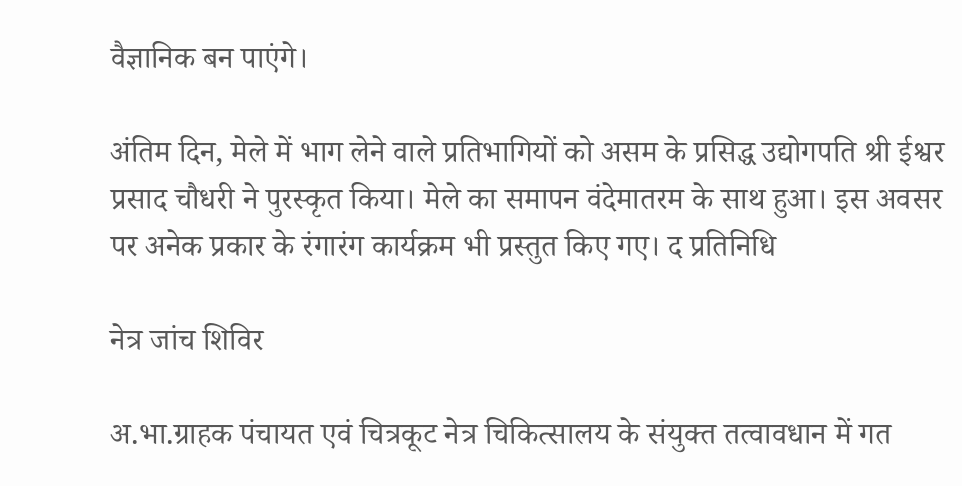वैज्ञानिक बन पाएंगे।

अंतिम दिन, मेले में भाग लेने वाले प्रतिभागियों को असम के प्रसिद्ध उद्योगपति श्री ईश्वर प्रसाद चौधरी ने पुरस्कृत किया। मेले का समापन वंदेमातरम के साथ हुआ। इस अवसर पर अनेक प्रकार के रंगारंग कार्यक्रम भी प्रस्तुत किए गए। द प्रतिनिधि

नेत्र जांच शिविर

अ.भा.ग्राहक पंचायत एवं चित्रकूट नेत्र चिकित्सालय के संयुक्त तत्वावधान में गत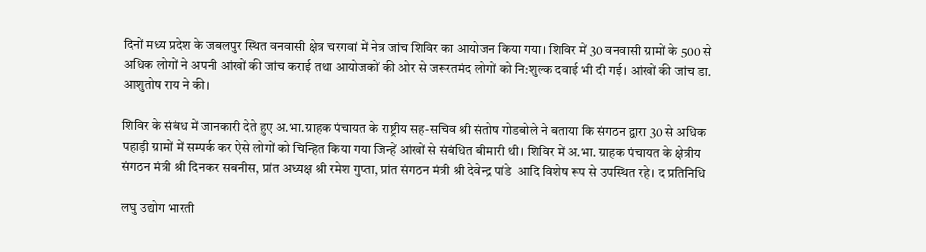दिनों मध्य प्रदेश के जबलपुर स्थित वनवासी क्षेत्र चरगवां में नेत्र जांच शिविर का आयोजन किया गया। शिविर में 30 वनवासी ग्रामों के 500 से अधिक लोगों ने अपनी आंखों की जांच कराई तथा आयोजकों की ओर से जरूरतमंद लोगों को नि:शुल्क दवाई भी दी गई। आंखों की जांच डा. आशुतोष राय ने की।

शिविर के संबंध में जानकारी देते हुए अ.भा.ग्राहक पंचायत के राष्ट्रीय सह-सचिव श्री संतोष गोडबोले ने बताया कि संगठन द्वारा 30 से अधिक पहाड़ी ग्रामों में सम्पर्क कर ऐसे लोगों को चिन्हित किया गया जिन्हें आंखों से संबंधित बीमारी थी। शिविर में अ.भा. ग्राहक पंचायत के क्षेत्रीय संगठन मंत्री श्री दिनकर सबनीस, प्रांत अध्यक्ष श्री रमेश गुप्ता, प्रांत संगठन मंत्री श्री देवेन्द्र पांडे  आदि विशेष रूप से उपस्थित रहे। द प्रतिनिधि

लघु उद्योग भारती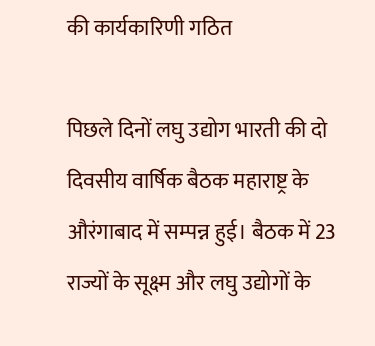की कार्यकारिणी गठित

पिछले दिनों लघु उद्योग भारती की दो दिवसीय वार्षिक बैठक महाराष्ट्र के औरंगाबाद में सम्पन्न हुई। बैठक में 23 राज्यों के सूक्ष्म और लघु उद्योगों के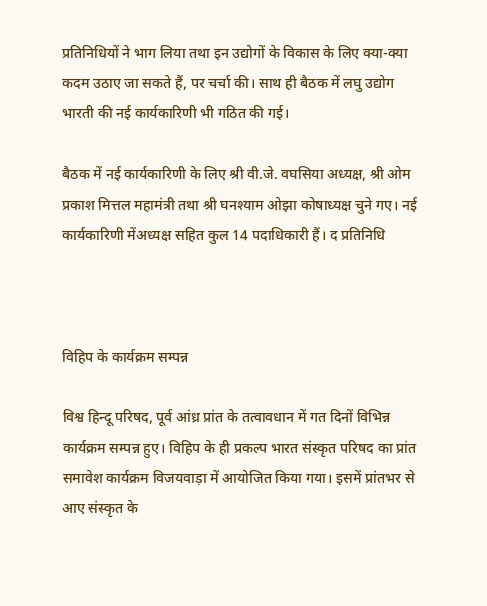प्रतिनिधियों ने भाग लिया तथा इन उद्योगों के विकास के लिए क्या-क्या कदम उठाए जा सकते हैं, पर चर्चा की। साथ ही बैठक में लघु उद्योग भारती की नई कार्यकारिणी भी गठित की गई।

बैठक में नई कार्यकारिणी के लिए श्री वी.जे. वघसिया अध्यक्ष, श्री ओम प्रकाश मित्तल महामंत्री तथा श्री घनश्याम ओझा कोषाध्यक्ष चुने गए। नई कार्यकारिणी मेंअध्यक्ष सहित कुल 14 पदाधिकारी हैं। द प्रतिनिधि



विहिप के कार्यक्रम सम्पन्न

विश्व हिन्दू परिषद, पूर्व आंध्र प्रांत के तत्वावधान में गत दिनों विभिन्न कार्यक्रम सम्पन्न हुए। विहिप के ही प्रकल्प भारत संस्कृत परिषद का प्रांत समावेश कार्यक्रम विजयवाड़ा में आयोजित किया गया। इसमें प्रांतभर से आए संस्कृत के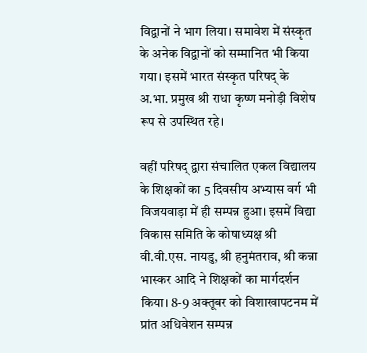विद्वानों ने भाग लिया। समावेश में संस्कृत के अनेक विद्वानों को सम्मानित भी किया गया। इसमें भारत संस्कृत परिषद् के अ.भा. प्रमुख श्री राधा कृष्ण मनोड़ी विशेष रूप से उपस्थित रहे।

वहीं परिषद् द्वारा संचालित एकल विद्यालय के शिक्षकों का 5 दिवसीय अभ्यास वर्ग भी विजयवाड़ा में ही सम्पन्न हुआ। इसमें विद्या विकास समिति के कोषाध्यक्ष श्री वी.वी.एस. नायडु, श्री हनुमंतराव, श्री कन्ना भास्कर आदि ने शिक्षकों का मार्गदर्शन किया। 8-9 अक्तूबर को विशाखापटनम में प्रांत अधिवेशन सम्पन्न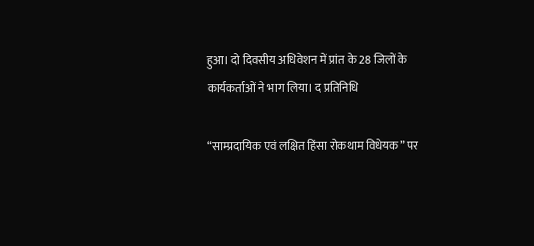हुआ। दो दिवसीय अधिवेशन में प्रांत के 28 जिलों के कार्यकर्ताओं ने भाग लिया। द प्रतिनिधि

“साम्प्रदायिक एवं लक्षित हिंसा रोकथाम विधेयक” पर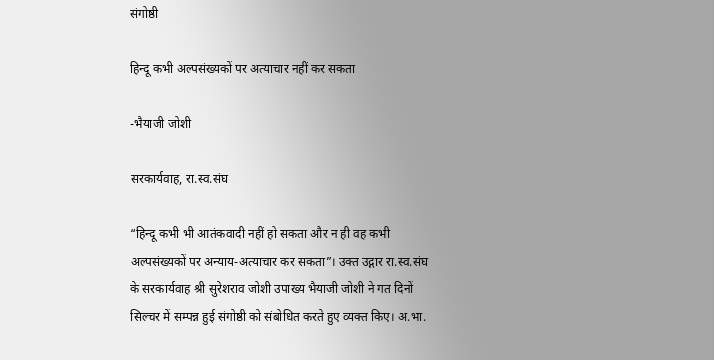संगोष्ठी

हिन्दू कभी अल्पसंख्यकों पर अत्याचार नहीं कर सकता

-भैयाजी जोशी

सरकार्यवाह, रा.स्व.संघ

“हिन्दू कभी भी आतंकवादी नहीं हो सकता और न ही वह कभी अल्पसंख्यकों पर अन्याय-अत्याचार कर सकता”। उक्त उद्गार रा.स्व.संघ के सरकार्यवाह श्री सुरेशराव जोशी उपाख्य भैयाजी जोशी ने गत दिनों सिल्चर में सम्पन्न हुई संगोष्ठी को संबोधित करते हुए व्यक्त किए। अ.भा.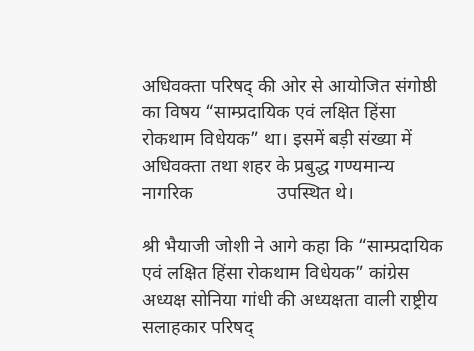अधिवक्ता परिषद् की ओर से आयोजित संगोष्ठी का विषय “साम्प्रदायिक एवं लक्षित हिंसा रोकथाम विधेयक” था। इसमें बड़ी संख्या में अधिवक्ता तथा शहर के प्रबुद्ध गण्यमान्य नागरिक                  उपस्थित थे।

श्री भैयाजी जोशी ने आगे कहा कि “साम्प्रदायिक एवं लक्षित हिंसा रोकथाम विधेयक” कांग्रेस अध्यक्ष सोनिया गांधी की अध्यक्षता वाली राष्ट्रीय सलाहकार परिषद्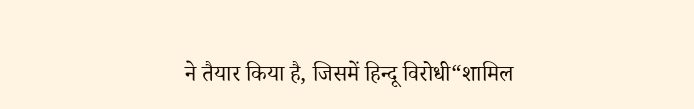ने तैयार किया है, जिसमें हिन्दू विरोधी“शामिल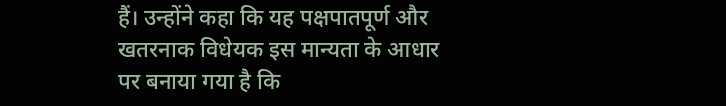हैं। उन्होंने कहा कि यह पक्षपातपूर्ण और खतरनाक विधेयक इस मान्यता के आधार पर बनाया गया है कि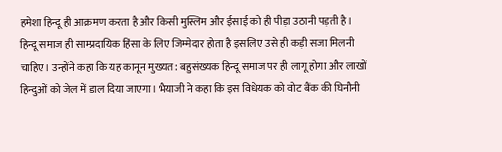हमेशा हिन्दू ही आक्रमण करता है और किसी मुस्लिम और ईसाई को ही पीड़ा उठानी पड़ती है। हिन्दू समाज ही साम्प्रदायिक हिंसा के लिए जिम्मेदार होता है इसलिए उसे ही कड़ी सजा मिलनी चाहिए। उन्होंने कहा कि यह कानून मुख्यत: बहुसंख्यक हिन्दू समाज पर ही लागू होगा और लाखों हिन्दुओं को जेल में डाल दिया जाएगा। भैयाजी ने कहा कि इस विधेयक को वोट बैंक की घिनौनी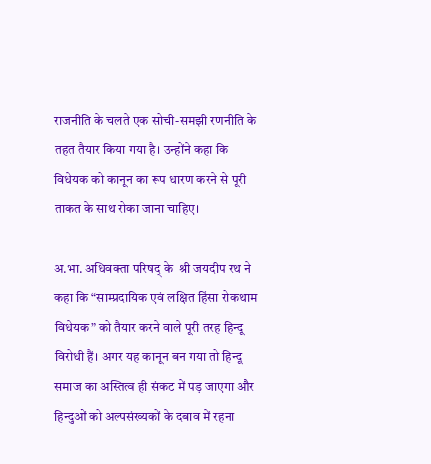राजनीति के चलते एक सोची-समझी रणनीति के तहत तैयार किया गया है। उन्होंने कहा कि विधेयक को कानून का रूप धारण करने से पूरी ताकत के साथ रोका जाना चाहिए।

अ.भा. अधिवक्ता परिषद् के  श्री जयदीप रथ ने कहा कि “साम्प्रदायिक एवं लक्षित हिंसा रोकथाम विधेयक” को तैयार करने वाले पूरी तरह हिन्दू विरोधी हैं। अगर यह कानून बन गया तो हिन्दू समाज का अस्तित्व ही संकट में पड़ जाएगा और हिन्दुओं को अल्पसंख्यकों के दबाव में रहना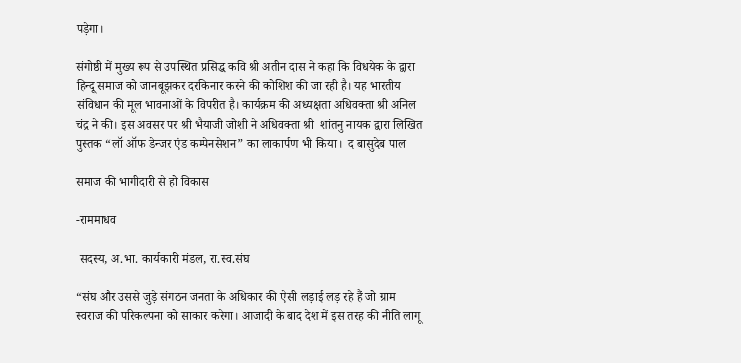पड़ेगा।

संगोष्ठी में मुख्य रूप से उपस्थित प्रसिद्ध कवि श्री अतीन दास ने कहा कि विधयेक के द्वारा हिन्दू समाज को जानबूझकर दरकिनार करने की कोशिश की जा रही है। यह भारतीय संविधान की मूल भावनाओं के विपरीत है। कार्यक्रम की अध्यक्षता अधिवक्ता श्री अनिल चंद्र ने की। इस अवसर पर श्री भैयाजी जोशी ने अधिवक्ता श्री  शांतनु नायक द्वारा लिखित पुस्तक “लॉ ऑफ डेन्जर एंड कम्पेनसेशन” का लाकार्पण भी किया।  द बासुदेब पाल

समाज की भागीदारी से हो विकास

-राममाधव

 सदस्य, अ.भा. कार्यकारी मंडल, रा.स्व.संघ

“संघ और उससे जुड़े संगठन जनता के अधिकार की ऐसी लड़ाई लड़ रहे हैं जो ग्राम स्वराज की परिकल्पना को साकार करेगा। आजादी के बाद देश में इस तरह की नीति लागू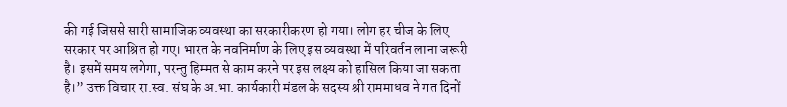की गई जिससे सारी सामाजिक व्यवस्था का सरकारीकरण हो गया। लोग हर चीज के लिए सरकार पर आश्रित हो गए। भारत के नवनिर्माण के लिए इस व्यवस्था में परिवर्तन लाना जरूरी है। इसमें समय लगेगा, परन्तु हिम्मत से काम करने पर इस लक्ष्य को हासिल किया जा सकता है।” उक्त विचार रा.स्व. संघ के अ.भा. कार्यकारी मंडल के सदस्य श्री राममाधव ने गत दिनों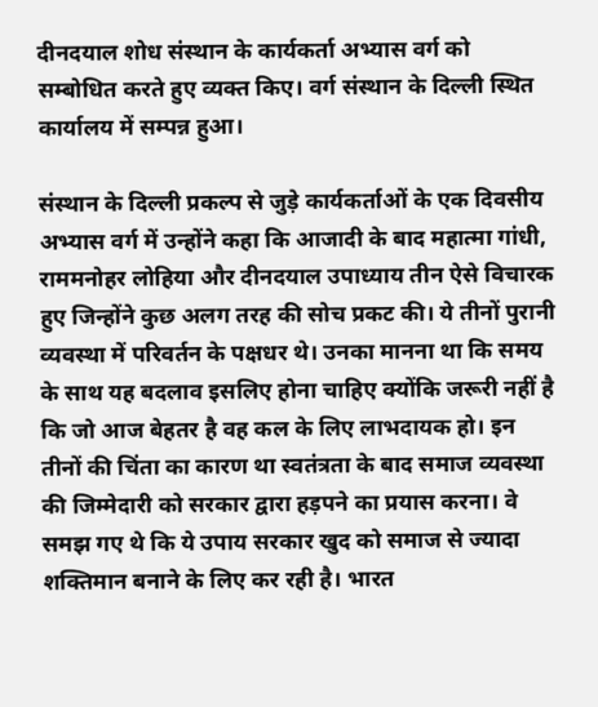दीनदयाल शोध संस्थान के कार्यकर्ता अभ्यास वर्ग को सम्बोधित करते हुए व्यक्त किए। वर्ग संस्थान के दिल्ली स्थित कार्यालय में सम्पन्न हुआ।

संस्थान के दिल्ली प्रकल्प से जुड़े कार्यकर्ताओं के एक दिवसीय अभ्यास वर्ग में उन्होंने कहा कि आजादी के बाद महात्मा गांधी, राममनोहर लोहिया और दीनदयाल उपाध्याय तीन ऐसे विचारक हुए जिन्होंने कुछ अलग तरह की सोच प्रकट की। ये तीनों पुरानी व्यवस्था में परिवर्तन के पक्षधर थे। उनका मानना था कि समय के साथ यह बदलाव इसलिए होना चाहिए क्योंकि जरूरी नहीं है कि जो आज बेहतर है वह कल के लिए लाभदायक हो। इन तीनों की चिंता का कारण था स्वतंत्रता के बाद समाज व्यवस्था की जिम्मेदारी को सरकार द्वारा हड़पने का प्रयास करना। वे समझ गए थे कि ये उपाय सरकार खुद को समाज से ज्यादा शक्तिमान बनाने के लिए कर रही है। भारत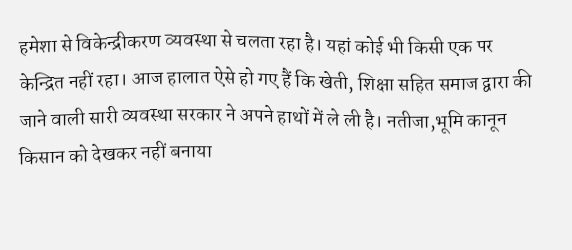हमेशा से विकेन्द्रीकरण व्यवस्था से चलता रहा है। यहां कोई भी किसी एक पर केन्द्रित नहीं रहा। आज हालात ऐसे हो गए हैं कि खेती, शिक्षा सहित समाज द्वारा की जाने वाली सारी व्यवस्था सरकार ने अपने हाथों में ले ली है। नतीजा,भूमि कानून किसान को देखकर नहीं बनाया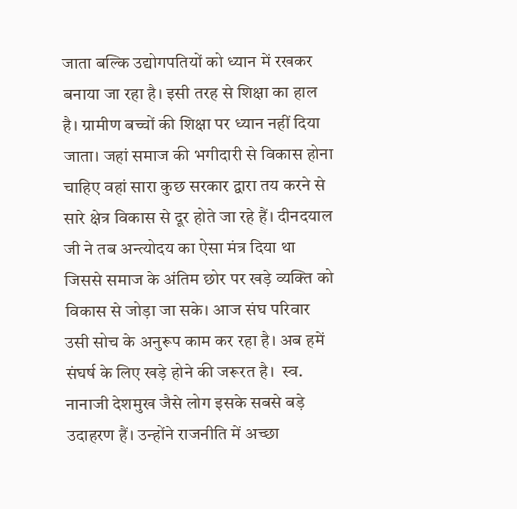जाता बल्कि उद्योगपतियों को ध्यान में रखकर बनाया जा रहा है। इसी तरह से शिक्षा का हाल है। ग्रामीण बच्चों की शिक्षा पर ध्यान नहीं दिया जाता। जहां समाज की भगीदारी से विकास होना चाहिए वहां सारा कुछ सरकार द्वारा तय करने से सारे क्षेत्र विकास से दूर होते जा रहे हैं। दीनदयाल जी ने तब अन्त्योदय का ऐसा मंत्र दिया था जिससे समाज के अंतिम छोर पर खड़े व्यक्ति को  विकास से जोड़ा जा सके। आज संघ परिवार उसी सोच के अनुरूप काम कर रहा है। अब हमें संघर्ष के लिए खड़े होने की जरूरत है।  स्व. नानाजी देशमुख जैसे लोग इसके सबसे बड़े उदाहरण हैं। उन्होंने राजनीति में अच्छा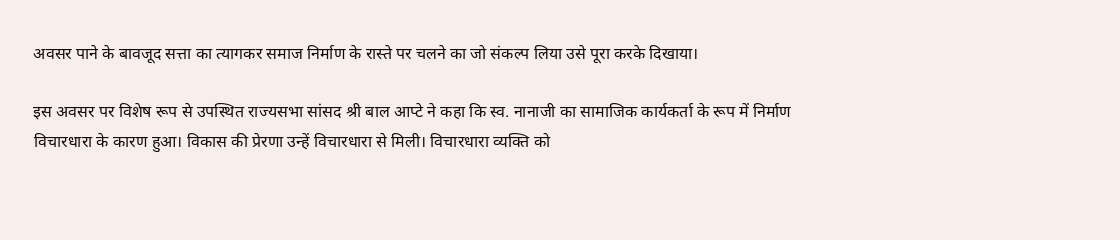अवसर पाने के बावजूद सत्ता का त्यागकर समाज निर्माण के रास्ते पर चलने का जो संकल्प लिया उसे पूरा करके दिखाया।

इस अवसर पर विशेष रूप से उपस्थित राज्यसभा सांसद श्री बाल आप्टे ने कहा कि स्व. नानाजी का सामाजिक कार्यकर्ता के रूप में निर्माण विचारधारा के कारण हुआ। विकास की प्रेरणा उन्हें विचारधारा से मिली। विचारधारा व्यक्ति को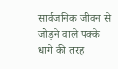सार्वजनिक जीवन से जोड़ने वाले पक्के धागे की तरह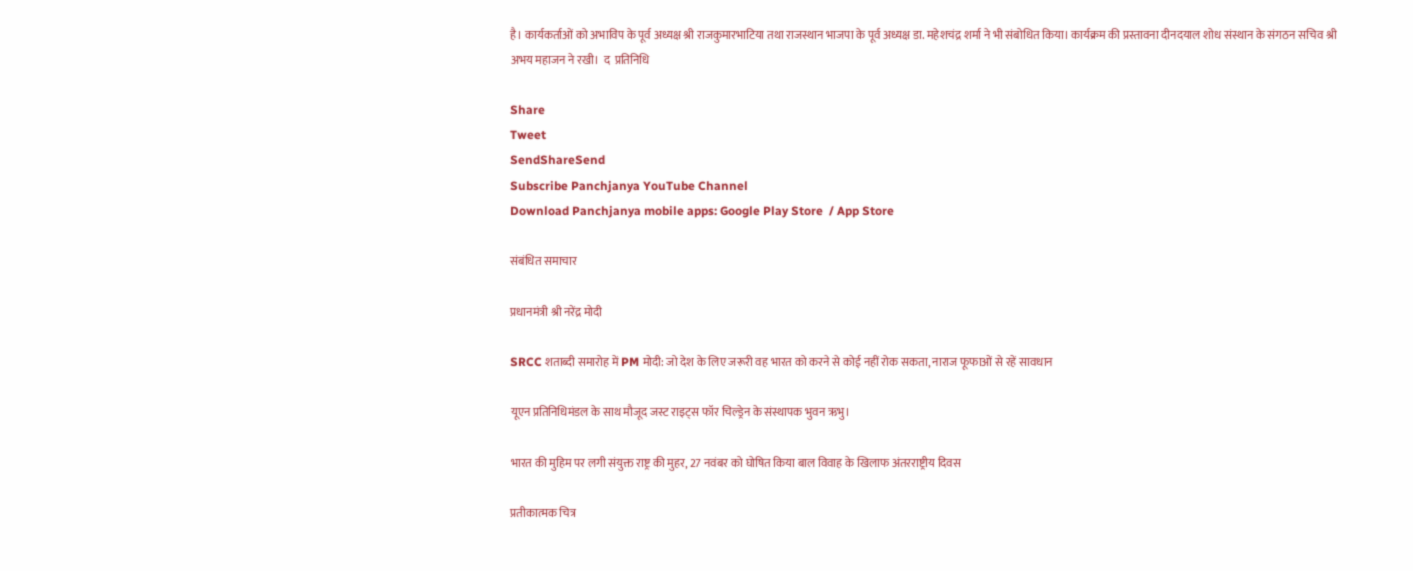है। कार्यकर्ताओं को अभाविप के पूर्व अध्यक्ष श्री राजकुमारभाटिया तथा राजस्थान भाजपा के पूर्व अध्यक्ष डा. महेशचंद्र शर्मा ने भी संबोधित किया। कार्यक्रम की प्रस्तावना दीनदयाल शोध संस्थान के संगठन सचिव श्री अभय महाजन ने रखी।  द  प्रतिनिधि

Share
Tweet
SendShareSend
Subscribe Panchjanya YouTube Channel
Download Panchjanya mobile apps: Google Play Store  / App Store

संबंधित समाचार

प्रधानमंत्री श्री नरेंद्र मोदी

SRCC शताब्दी समारोह में PM मोदी: जो देश के लिए जरूरी वह भारत को करने से कोई नहीं रोक सकता, नाराज फूफाओं से रहें सावधान

यूएन प्रतिनिधिमंडल के साथ मौजूद जस्ट राइट्स फॉर चिल्ड्रेन के संस्थापक भुवन ऋभु।

भारत की मुहिम पर लगी संयुक्त राष्ट्र की मुहर, 27 नवंबर को घोषित किया बाल विवाह के खिलाफ अंतरराष्ट्रीय दिवस

प्रतीकात्मक चित्र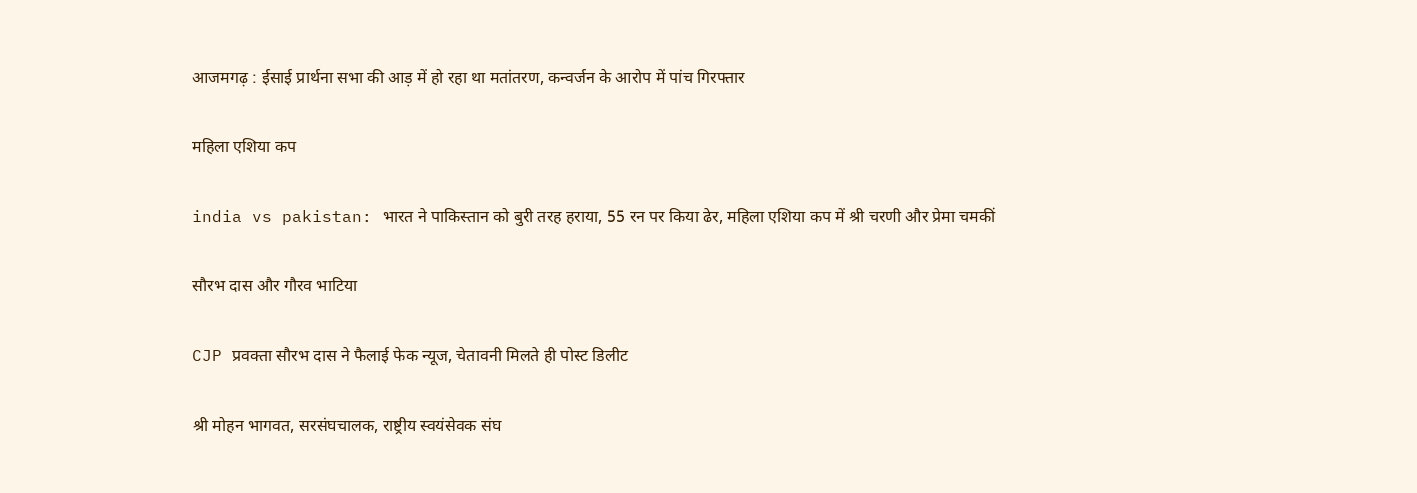आजमगढ़ : ईसाई प्रार्थना सभा की आड़ में हो रहा था मतांतरण, कन्वर्जन के आरोप में पांच गिरफ्तार

महिला एशिया कप

india vs pakistan: भारत ने पाकिस्तान को बुरी तरह हराया, 55 रन पर किया ढेर, महिला एशिया कप में श्री चरणी और प्रेमा चमकीं

सौरभ दास और गौरव भाटिया

CJP प्रवक्ता सौरभ दास ने फैलाई फेक न्यूज, चेतावनी मिलते ही पोस्ट डिलीट

श्री मोहन भागवत, सरसंघचालक, राष्ट्रीय स्वयंसेवक संघ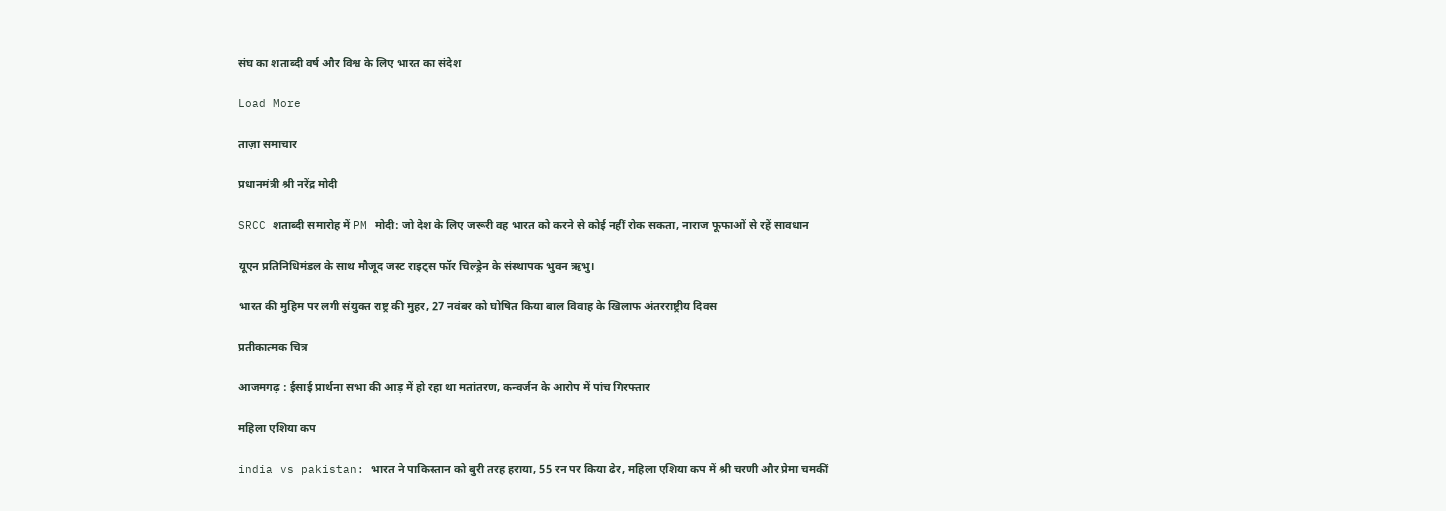संघ का शताब्दी वर्ष और विश्व के लिए भारत का संदेश

Load More

ताज़ा समाचार

प्रधानमंत्री श्री नरेंद्र मोदी

SRCC शताब्दी समारोह में PM मोदी: जो देश के लिए जरूरी वह भारत को करने से कोई नहीं रोक सकता, नाराज फूफाओं से रहें सावधान

यूएन प्रतिनिधिमंडल के साथ मौजूद जस्ट राइट्स फॉर चिल्ड्रेन के संस्थापक भुवन ऋभु।

भारत की मुहिम पर लगी संयुक्त राष्ट्र की मुहर, 27 नवंबर को घोषित किया बाल विवाह के खिलाफ अंतरराष्ट्रीय दिवस

प्रतीकात्मक चित्र

आजमगढ़ : ईसाई प्रार्थना सभा की आड़ में हो रहा था मतांतरण, कन्वर्जन के आरोप में पांच गिरफ्तार

महिला एशिया कप

india vs pakistan: भारत ने पाकिस्तान को बुरी तरह हराया, 55 रन पर किया ढेर, महिला एशिया कप में श्री चरणी और प्रेमा चमकीं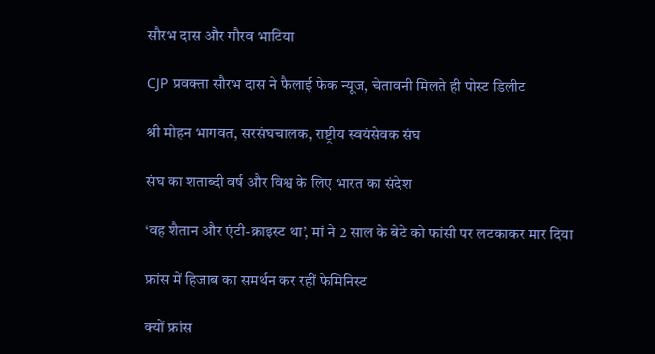सौरभ दास और गौरव भाटिया

CJP प्रवक्ता सौरभ दास ने फैलाई फेक न्यूज, चेतावनी मिलते ही पोस्ट डिलीट

श्री मोहन भागवत, सरसंघचालक, राष्ट्रीय स्वयंसेवक संघ

संघ का शताब्दी वर्ष और विश्व के लिए भारत का संदेश

‘वह शैतान और एंटी-क्राइस्ट था’, मां ने 2 साल के बेटे को फांसी पर लटकाकर मार दिया

फ्रांस में हिजाब का समर्थन कर रहीं फेमिनिस्ट

क्यों फ्रांस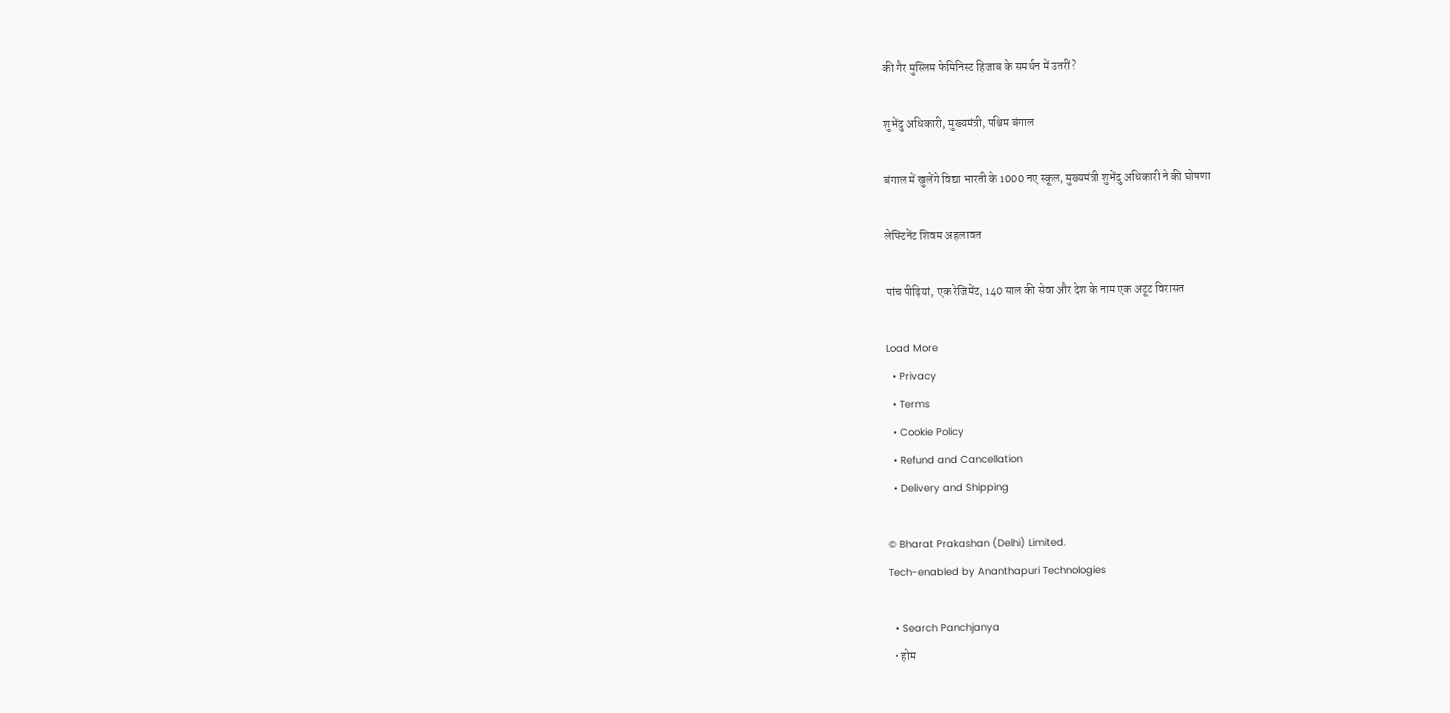की गैर मुस्लिम फेमिनिस्ट हिजाब के समर्थन में उतरीं?

शुभेंदु अधिकारी, मुख्यमंत्री, पश्चिम बंगाल

बंगाल में खुलेंगे विद्या भारती के 1000 नए स्कूल, मुख्यमंत्री शुभेंदु अधिकारी ने की घोषणा

लेफ्टिनेंट शिवम अहलावत

पांच पीढ़ियां, एक रेजिमेंट, 140 साल की सेवा और देश के नाम एक अटूट विरासत

Load More
  • Privacy
  • Terms
  • Cookie Policy
  • Refund and Cancellation
  • Delivery and Shipping

© Bharat Prakashan (Delhi) Limited.
Tech-enabled by Ananthapuri Technologies

  • Search Panchjanya
  • होम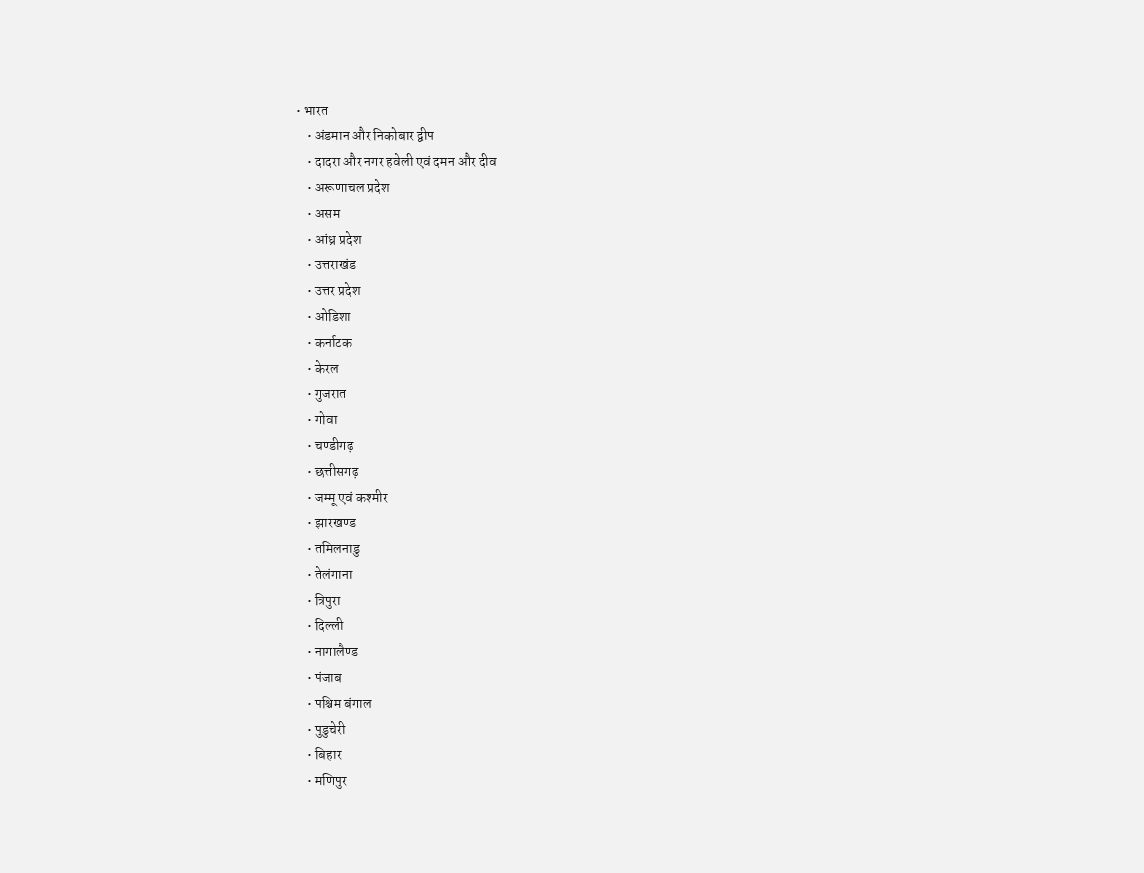• भारत
    • अंडमान और निकोबार द्वीप
    • दादरा और नगर हवेली एवं दमन और दीव
    • अरूणाचल प्रदेश
    • असम
    • आंध्र प्रदेश
    • उत्तराखंड
    • उत्तर प्रदेश
    • ओडिशा
    • कर्नाटक
    • केरल
    • गुजरात
    • गोवा
    • चण्‍डीगढ़
    • छत्तीसगढ़
    • जम्‍मू एवं कश्‍मीर
    • झारखण्‍ड
    • तमिलनाडु
    • तेलंगाना
    • त्रिपुरा
    • दिल्ली
    • नागालैण्‍ड
    • पंजाब
    • पश्चिम बंगाल
    • पुडुचेरी
    • बिहार
    • मणिपुर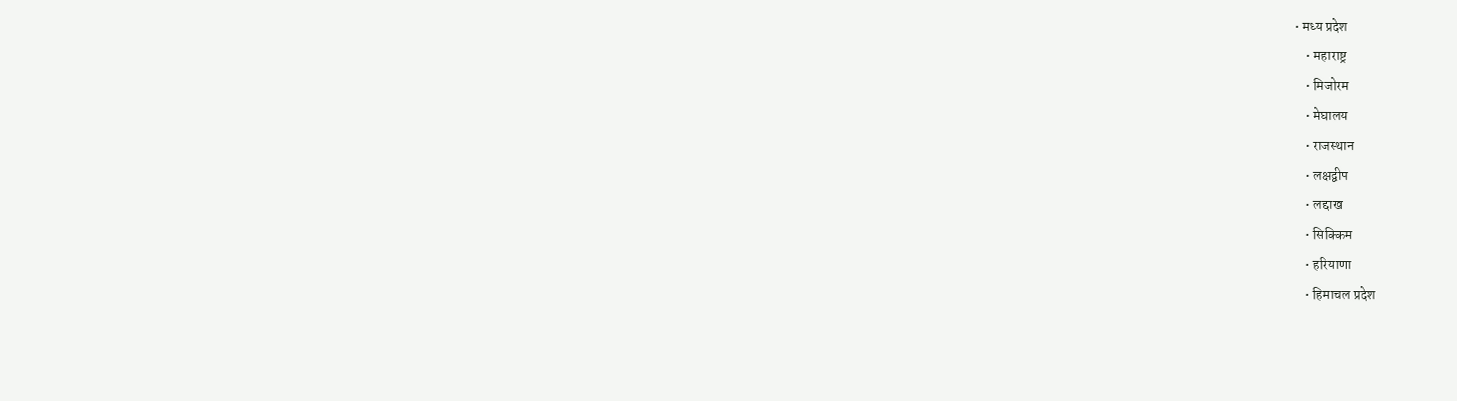• मध्य प्रदेश
    • महाराष्ट्र
    • मिजोरम
    • मेघालय
    • राजस्थान
    • लक्षद्वीप
    • लद्दाख
    • सिक्किम
    • हरियाणा
    • हिमाचल प्रदेश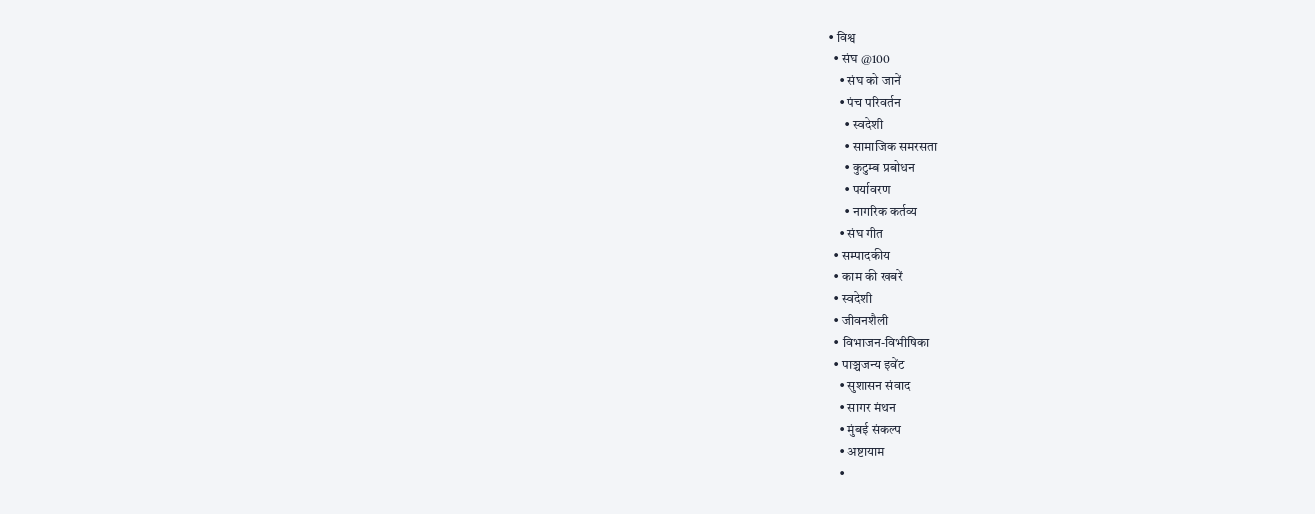• विश्व
  • संघ @100
    • संघ को जानें
    • पंच परिवर्तन
      • स्वदेशी
      • सामाजिक समरसता
      • कुटुम्ब प्रबोधन
      • पर्यावरण
      • नागरिक कर्तव्य
    • संघ गीत
  • सम्पादकीय
  • काम की खबरें
  • स्वदेशी
  • जीवनशैली
  • विभाजन-विभीषिका
  • पाञ्चजन्य इवेंट
    • सुशासन संवाद
    • सागर मंथन
    • मुंबई संकल्प
    • अष्टायाम
    •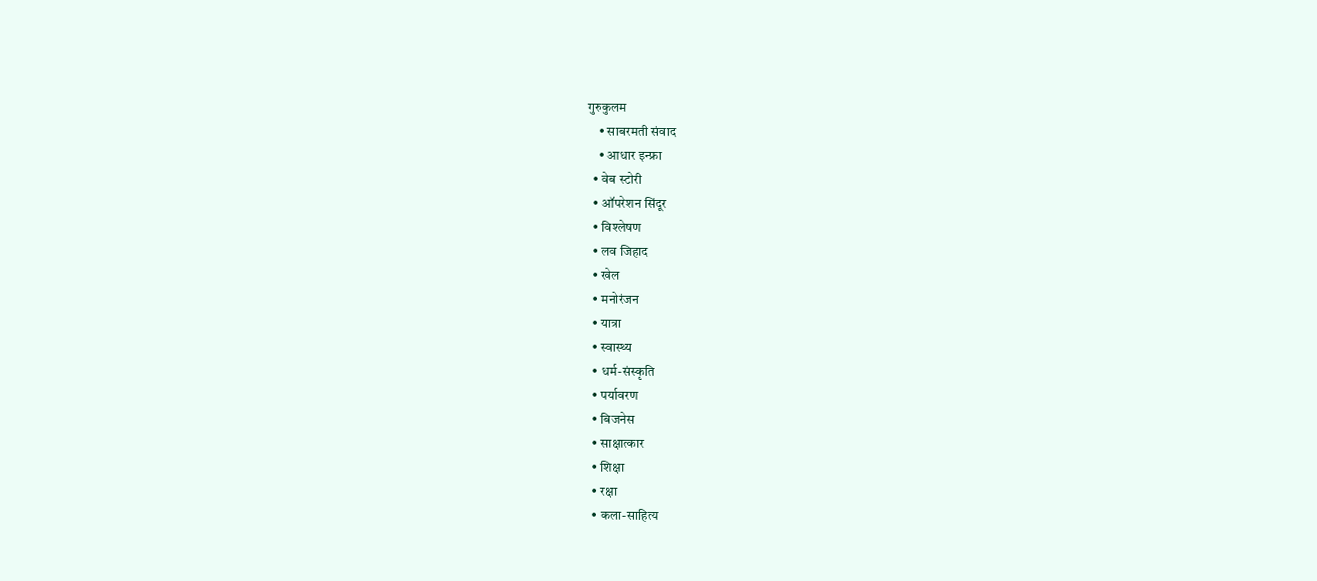गुरुकुलम
    • साबरमती संवाद
    • आधार इन्फ्रा
  • वेब स्टोरी
  • ऑपरेशन सिंदूर
  • विश्लेषण
  • लव जिहाद
  • खेल
  • मनोरंजन
  • यात्रा
  • स्वास्थ्य
  • धर्म-संस्कृति
  • पर्यावरण
  • बिजनेस
  • साक्षात्कार
  • शिक्षा
  • रक्षा
  • कला-साहित्य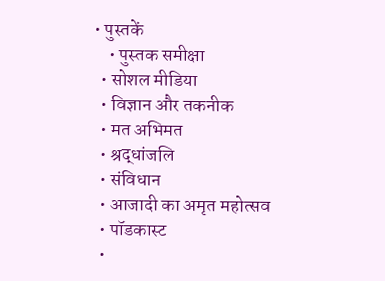• पुस्तकें
    • पुस्तक समीक्षा
  • सोशल मीडिया
  • विज्ञान और तकनीक
  • मत अभिमत
  • श्रद्धांजलि
  • संविधान
  • आजादी का अमृत महोत्सव
  • पॉडकास्ट
  •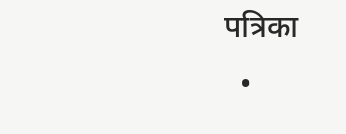पत्रिका
  •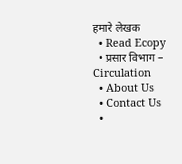हमारे लेखक
  • Read Ecopy
  • प्रसार विभाग – Circulation
  • About Us
  • Contact Us
  •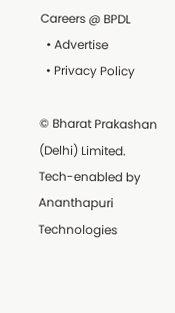Careers @ BPDL
  • Advertise
  • Privacy Policy

© Bharat Prakashan (Delhi) Limited.
Tech-enabled by Ananthapuri Technologies